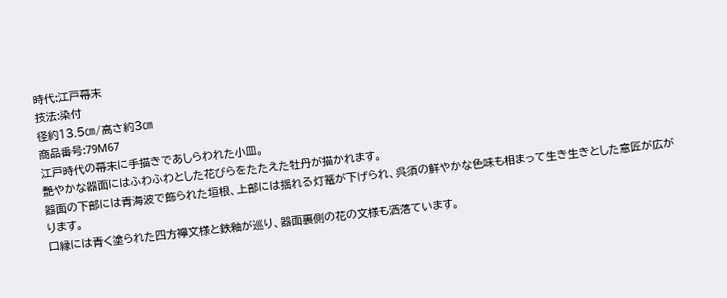時代:江戸幕末
技法:染付
径約13.5㎝/高さ約3㎝
商品番号:79M67
江戸時代の幕末に手描きであしらわれた小皿。
艶やかな器面にはふわふわとした花びらをたたえた牡丹が描かれます。
器面の下部には青海波で飾られた垣根、上部には揺れる灯篭が下げられ、呉須の鮮やかな色味も相まって生き生きとした意匠が広がります。
口縁には青く塗られた四方襷文様と鉄釉が巡り、器面裏側の花の文様も洒落ています。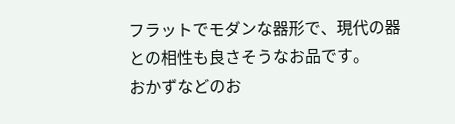フラットでモダンな器形で、現代の器との相性も良さそうなお品です。
おかずなどのお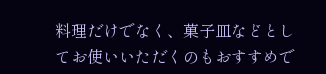料理だけでなく、菓子皿などとしてお使いいただくのもおすすめで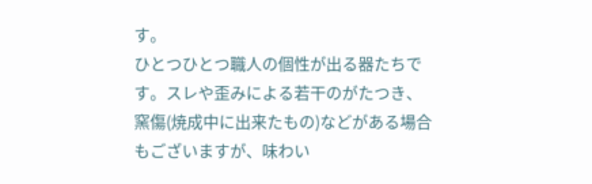す。
ひとつひとつ職人の個性が出る器たちです。スレや歪みによる若干のがたつき、窯傷(焼成中に出来たもの)などがある場合もございますが、味わい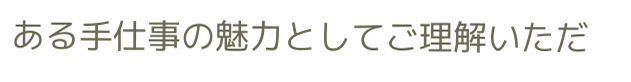ある手仕事の魅力としてご理解いただ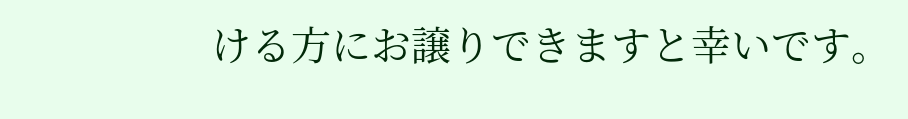ける方にお譲りできますと幸いです。